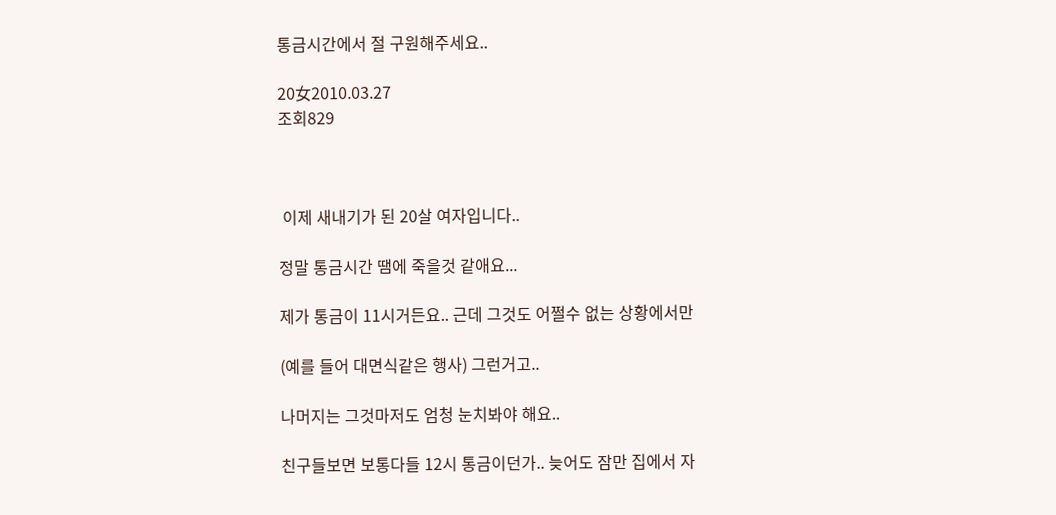통금시간에서 절 구원해주세요..

20女2010.03.27
조회829



 이제 새내기가 된 20살 여자입니다..

정말 통금시간 땜에 죽을것 같애요...

제가 통금이 11시거든요.. 근데 그것도 어쩔수 없는 상황에서만

(예를 들어 대면식같은 행사) 그런거고..

나머지는 그것마저도 엄청 눈치봐야 해요..

친구들보면 보통다들 12시 통금이던가.. 늦어도 잠만 집에서 자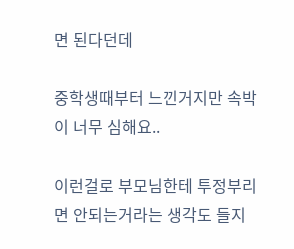면 된다던데

중학생때부터 느낀거지만 속박이 너무 심해요..

이런걸로 부모님한테 투정부리면 안되는거라는 생각도 들지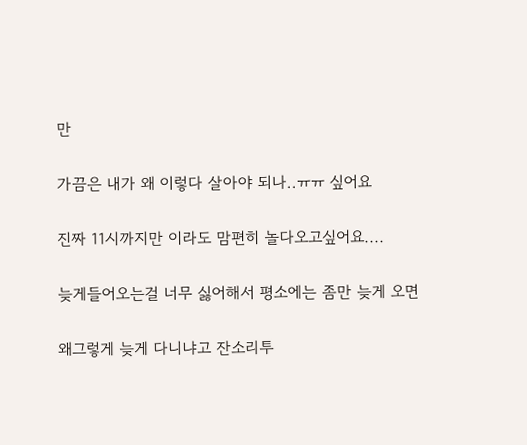만

가끔은 내가 왜 이렇다 살아야 되나..ㅠㅠ 싶어요

진짜 11시까지만 이라도 맘편히 놀다오고싶어요....

늦게들어오는걸 너무 싫어해서 평소에는 좀만 늦게 오면

왜그렇게 늦게 다니냐고 잔소리투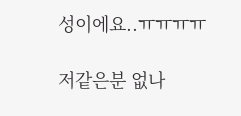성이에요..ㅠㅠㅠㅠ

저같은분 없나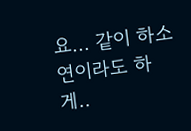요... 같이 하소연이라도 하게..